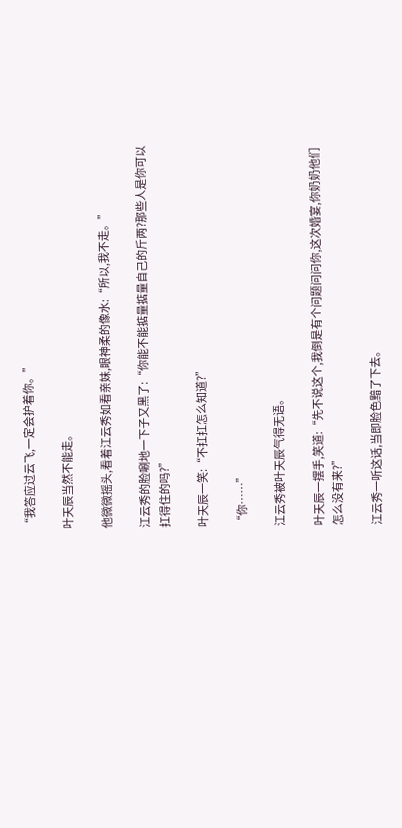“我答应过云飞,一定会护着你。”

叶天辰当然不能走。

他微微摇头,看着江云秀如看亲妹,眼神柔的像水:“所以,我不走。”

江云秀的脸唰地一下子又黑了:“你能不能掂量掂量自己的斤两?那些人是你可以扛得住的吗?”

叶天辰一笑:“不扛扛怎么知道?”

“你……”

江云秀被叶天辰气得无语。

叶天辰一摆手,笑道:“先不说这个,我倒是有个问题问问你,这次婚宴,你奶奶他们怎么没有来?”

江云秀一听这话,当即脸色黯了下去。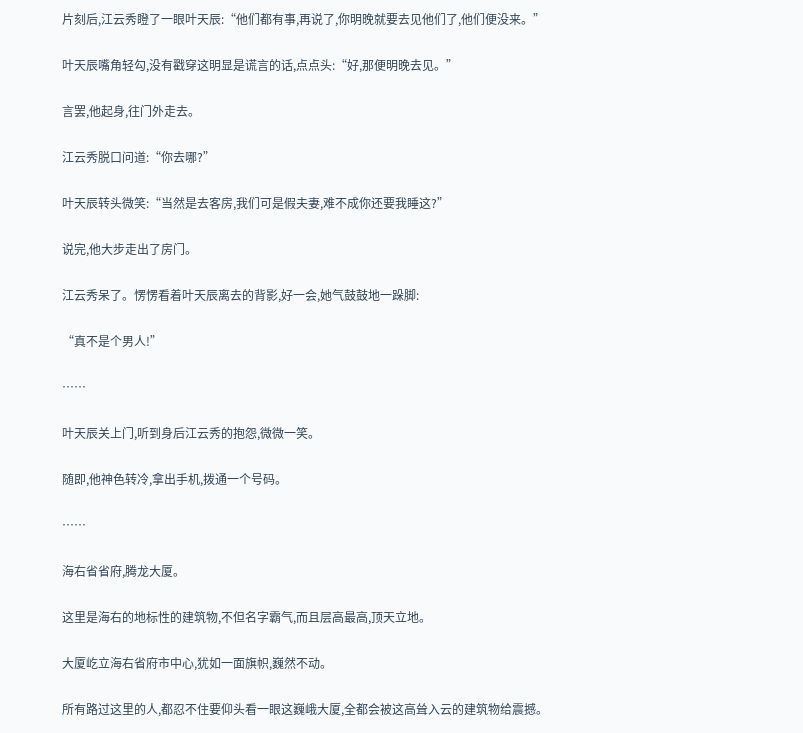片刻后,江云秀瞪了一眼叶天辰:“他们都有事,再说了,你明晚就要去见他们了,他们便没来。”

叶天辰嘴角轻勾,没有戳穿这明显是谎言的话,点点头:“好,那便明晚去见。”

言罢,他起身,往门外走去。

江云秀脱口问道:“你去哪?”

叶天辰转头微笑:“当然是去客房,我们可是假夫妻,难不成你还要我睡这?”

说完,他大步走出了房门。

江云秀呆了。愣愣看着叶天辰离去的背影,好一会,她气鼓鼓地一跺脚:

“真不是个男人!”

……

叶天辰关上门,听到身后江云秀的抱怨,微微一笑。

随即,他神色转冷,拿出手机,拨通一个号码。

……

海右省省府,腾龙大厦。

这里是海右的地标性的建筑物,不但名字霸气,而且层高最高,顶天立地。

大厦屹立海右省府市中心,犹如一面旗帜,巍然不动。

所有路过这里的人,都忍不住要仰头看一眼这巍峨大厦,全都会被这高耸入云的建筑物给震撼。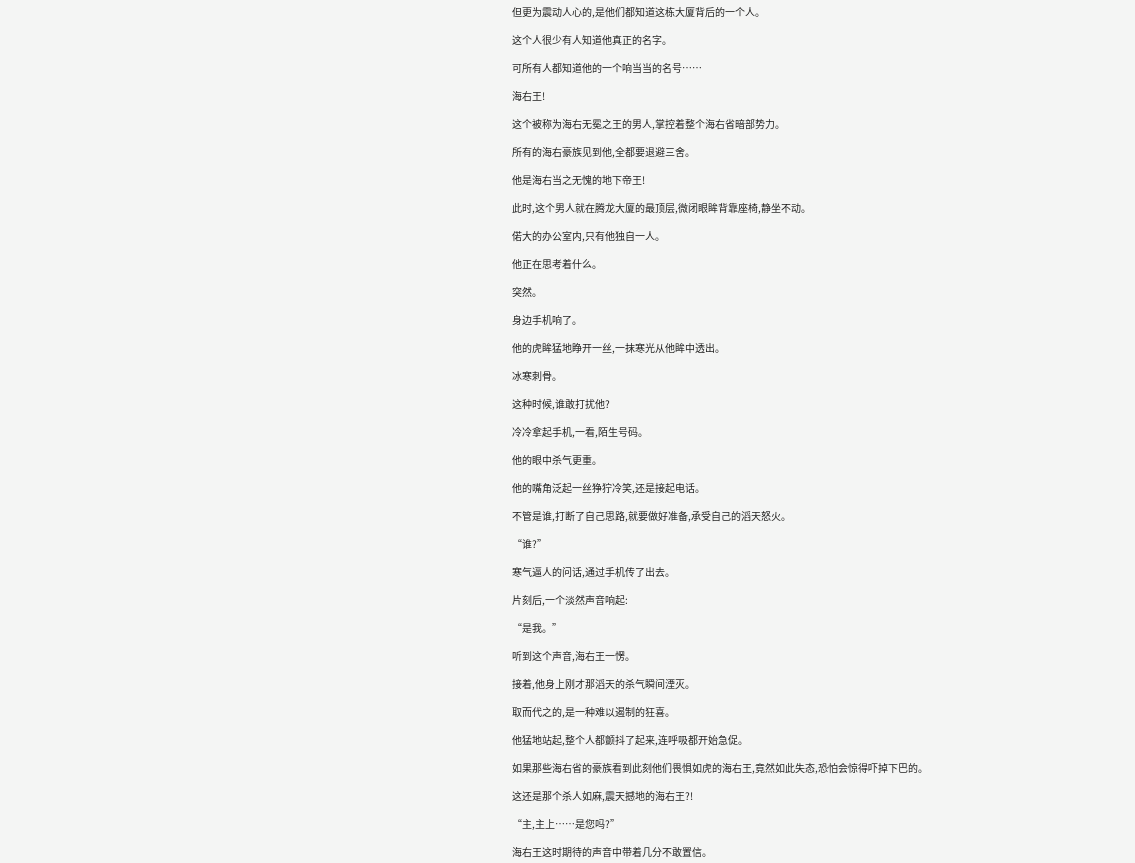但更为震动人心的,是他们都知道这栋大厦背后的一个人。

这个人很少有人知道他真正的名字。

可所有人都知道他的一个响当当的名号……

海右王!

这个被称为海右无冕之王的男人,掌控着整个海右省暗部势力。

所有的海右豪族见到他,全都要退避三舍。

他是海右当之无愧的地下帝王!

此时,这个男人就在腾龙大厦的最顶层,微闭眼眸背靠座椅,静坐不动。

偌大的办公室内,只有他独自一人。

他正在思考着什么。

突然。

身边手机响了。

他的虎眸猛地睁开一丝,一抹寒光从他眸中透出。

冰寒刺骨。

这种时候,谁敢打扰他?

冷冷拿起手机,一看,陌生号码。

他的眼中杀气更重。

他的嘴角泛起一丝狰狞冷笑,还是接起电话。

不管是谁,打断了自己思路,就要做好准备,承受自己的滔天怒火。

“谁?”

寒气逼人的问话,通过手机传了出去。

片刻后,一个淡然声音响起:

“是我。”

听到这个声音,海右王一愣。

接着,他身上刚才那滔天的杀气瞬间湮灭。

取而代之的,是一种难以遏制的狂喜。

他猛地站起,整个人都颤抖了起来,连呼吸都开始急促。

如果那些海右省的豪族看到此刻他们畏惧如虎的海右王,竟然如此失态,恐怕会惊得吓掉下巴的。

这还是那个杀人如麻,震天撼地的海右王?!

“主,主上……是您吗?”

海右王这时期待的声音中带着几分不敢置信。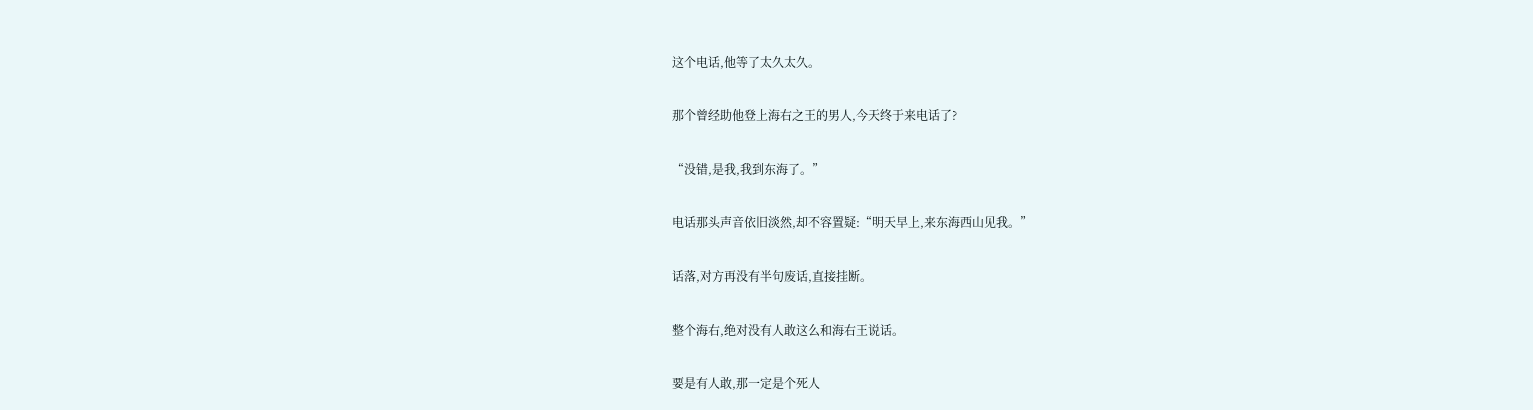这个电话,他等了太久太久。

那个曾经助他登上海右之王的男人,今天终于来电话了?

“没错,是我,我到东海了。”

电话那头声音依旧淡然,却不容置疑:“明天早上,来东海西山见我。”

话落,对方再没有半句废话,直接挂断。

整个海右,绝对没有人敢这么和海右王说话。

要是有人敢,那一定是个死人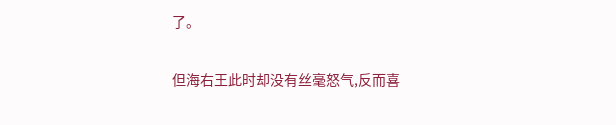了。

但海右王此时却没有丝毫怒气,反而喜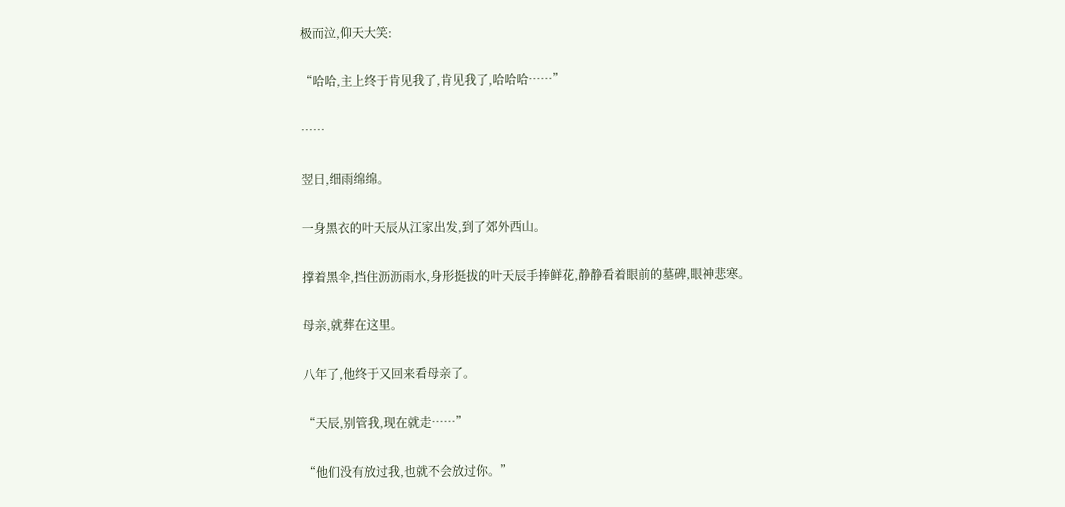极而泣,仰天大笑:

“哈哈,主上终于肯见我了,肯见我了,哈哈哈……”

……

翌日,细雨绵绵。

一身黑衣的叶天辰从江家出发,到了郊外西山。

撑着黑伞,挡住沥沥雨水,身形挺拔的叶天辰手捧鲜花,静静看着眼前的墓碑,眼神悲寒。

母亲,就葬在这里。

八年了,他终于又回来看母亲了。

“天辰,别管我,现在就走……”

“他们没有放过我,也就不会放过你。”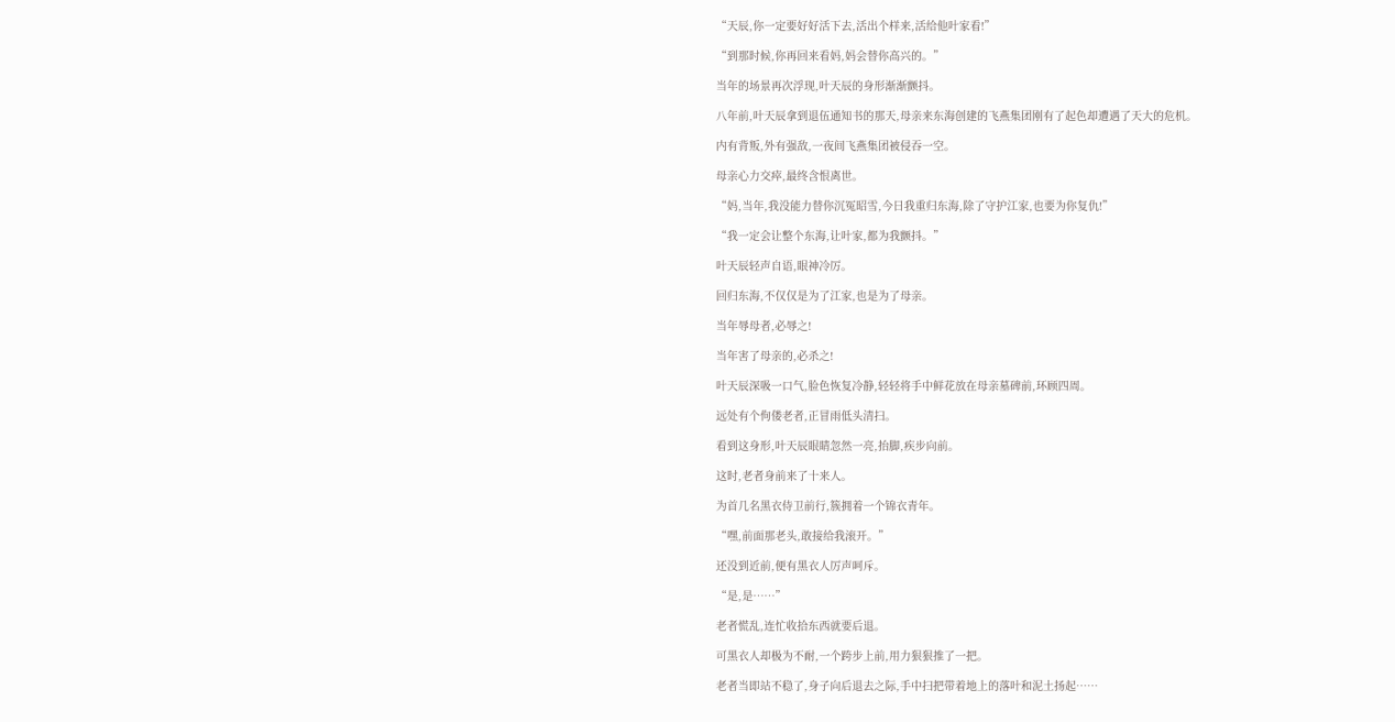“天辰,你一定要好好活下去,活出个样来,活给他叶家看!”

“到那时候,你再回来看妈,妈会替你高兴的。”

当年的场景再次浮现,叶天辰的身形渐渐颤抖。

八年前,叶天辰拿到退伍通知书的那天,母亲来东海创建的飞燕集团刚有了起色却遭遇了天大的危机。

内有背叛,外有强敌,一夜间飞燕集团被侵吞一空。

母亲心力交瘁,最终含恨离世。

“妈,当年,我没能力替你沉冤昭雪,今日我重归东海,除了守护江家,也要为你复仇!”

“我一定会让整个东海,让叶家,都为我颤抖。”

叶天辰轻声自语,眼神冷厉。

回归东海,不仅仅是为了江家,也是为了母亲。

当年辱母者,必辱之!

当年害了母亲的,必杀之!

叶天辰深吸一口气,脸色恢复冷静,轻轻将手中鲜花放在母亲墓碑前,环顾四周。

远处有个佝偻老者,正冒雨低头清扫。

看到这身形,叶天辰眼睛忽然一亮,抬脚,疾步向前。

这时,老者身前来了十来人。

为首几名黑衣侍卫前行,簇拥着一个锦衣青年。

“嘿,前面那老头,敢接给我滚开。”

还没到近前,便有黑衣人厉声呵斥。

“是,是……”

老者慌乱,连忙收拾东西就要后退。

可黑衣人却极为不耐,一个跨步上前,用力狠狠推了一把。

老者当即站不稳了,身子向后退去之际,手中扫把带着地上的落叶和泥土扬起……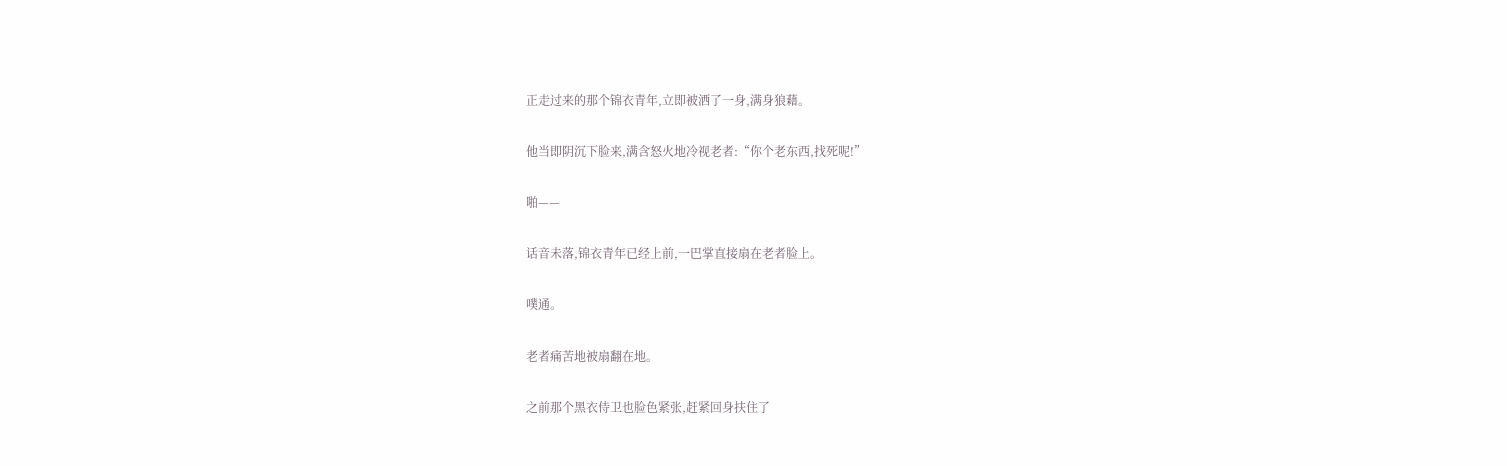正走过来的那个锦衣青年,立即被洒了一身,满身狼藉。

他当即阴沉下脸来,满含怒火地冷视老者:“你个老东西,找死呢!”

啪——

话音未落,锦衣青年已经上前,一巴掌直接扇在老者脸上。

噗通。

老者痛苦地被扇翻在地。

之前那个黑衣侍卫也脸色紧张,赶紧回身扶住了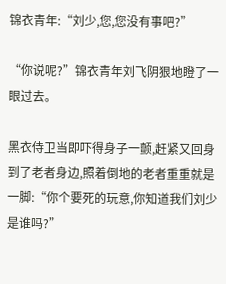锦衣青年:“刘少,您,您没有事吧?”

“你说呢?”锦衣青年刘飞阴狠地瞪了一眼过去。

黑衣侍卫当即吓得身子一颤,赶紧又回身到了老者身边,照着倒地的老者重重就是一脚:“你个要死的玩意,你知道我们刘少是谁吗?”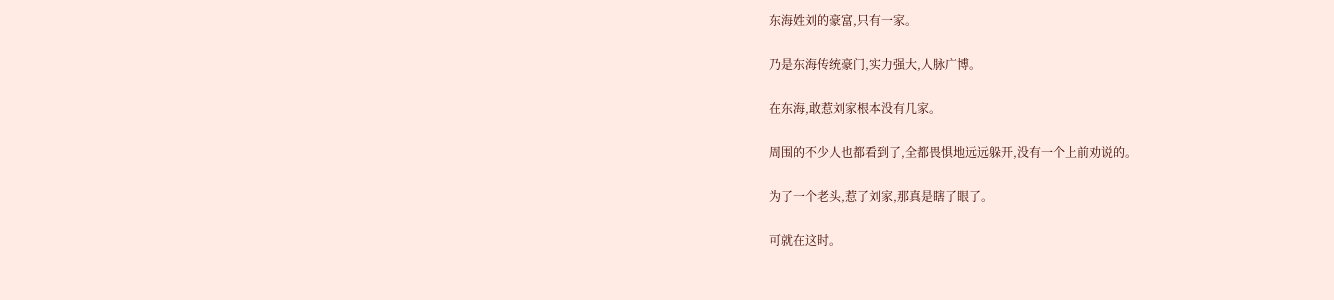东海姓刘的豪富,只有一家。

乃是东海传统豪门,实力强大,人脉广博。

在东海,敢惹刘家根本没有几家。

周围的不少人也都看到了,全都畏惧地远远躲开,没有一个上前劝说的。

为了一个老头,惹了刘家,那真是瞎了眼了。

可就在这时。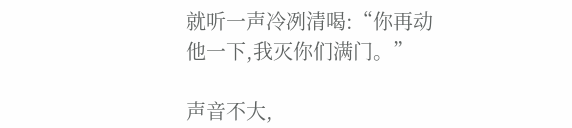就听一声冷冽清喝:“你再动他一下,我灭你们满门。”

声音不大,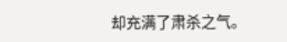却充满了肃杀之气。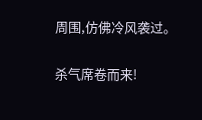周围,仿佛冷风袭过。

杀气席卷而来!